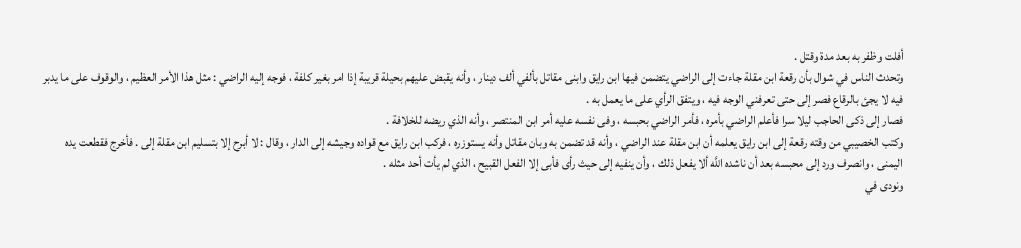أفلت وظفر به بعد مدة وقتل .
وتحدث الناس في شوال بأن رقعة ابن مقلة جاءت إلى الراضي يتضمن فيها ابن رايق وابنى مقاتل بألفي ألف دينار ، وأنه يقبض عليهم بحيلة قريبة إذا امر بغير كلفة ، فوجه إليه الراضي : مثل هذا الأمر العظيم ، والوقوف على ما يدبر فيه لا يجئ بالرقاع فصر إلى حتى تعرفني الوجه فيه ، ويتفق الرأي على ما يعمل به .
فصار إلى ذكى الحاجب ليلا سرا فأعلم الراضي بأمره ، فأمر الراضي بحبسه ، وفى نفسه عليه أمر ابن المنتصر ، وأنه الذي ريضه للخلافة .
وكتب الخصيبي من وقته رقعة إلى ابن رايق يعلمه أن ابن مقلة عند الراضي ، وأنه قد تضمن به وبان مقاتل وأنه يستوزره ، فركب ابن رايق مع قواده وجيشه إلى الدار ، وقال : لا أبرح إلا بتسليم ابن مقلة إلى . فأخرج فقطعت يده اليمنى ، وانصرف ورد إلى محبسه بعد أن ناشده اللَّه ألا يفعل ذلك ، وأن ينفيه إلى حيث رأى فأبى إلا الفعل القبيح ، الذي لم يأت أحد مثله .
ونودى في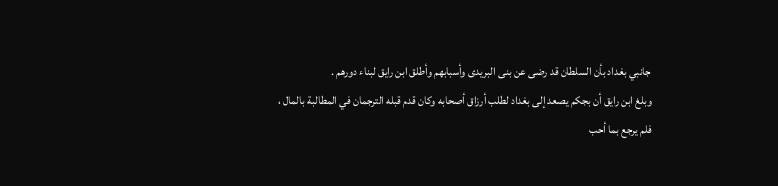جانبي بغداد بأن السلطان قد رضى عن بنى البريدى وأسبابهم وأطلق ابن رايق لبناء دورهم .
وبلغ ابن رايق أن بجكم يصعد إلى بغداد لطلب أرزاق أصحابه وكان قدم قبله الترجمان في المطالبة بالمال ، فلم يرجع بما أحب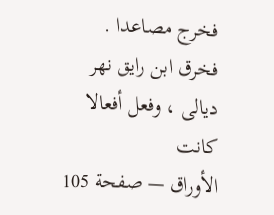فخرج مصاعدا . فخرق ابن رايق نهر ديالى ، وفعل أفعالا كانت
الأوراق — صفحة 105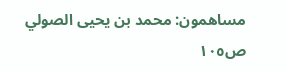مساهمون: محمد بن يحيى الصولي
ص١٠٥